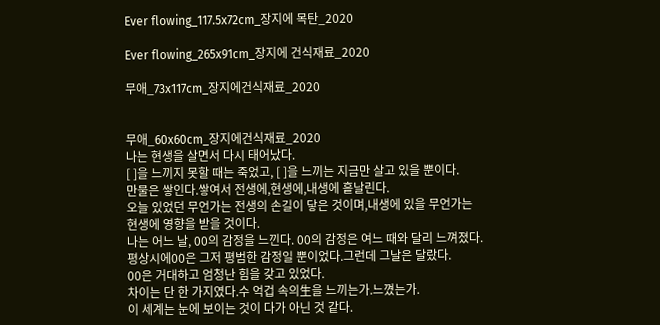Ever flowing_117.5x72cm_장지에 목탄_2020

Ever flowing_265x91cm_장지에 건식재료_2020

무애_73x117cm_장지에건식재료_2020


무애_60x60cm_장지에건식재료_2020
나는 현생을 살면서 다시 태어났다.
[ ]을 느끼지 못할 때는 죽었고, [ ]을 느끼는 지금만 살고 있을 뿐이다.
만물은 쌓인다.쌓여서 전생에,현생에,내생에 흩날린다.
오늘 있었던 무언가는 전생의 손길이 닿은 것이며,내생에 있을 무언가는
현생에 영향을 받을 것이다.
나는 어느 날, 00의 감정을 느낀다. 00의 감정은 여느 때와 달리 느껴졌다.
평상시에00은 그저 평범한 감정일 뿐이었다.그런데 그날은 달랐다.
00은 거대하고 엄청난 힘을 갖고 있었다.
차이는 단 한 가지였다.수 억겁 속의生을 느끼는가.느꼈는가.
이 세계는 눈에 보이는 것이 다가 아닌 것 같다.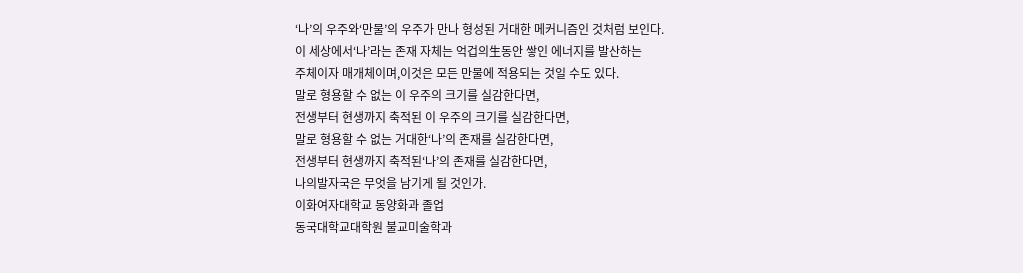‘나’의 우주와‘만물’의 우주가 만나 형성된 거대한 메커니즘인 것처럼 보인다.
이 세상에서‘나’라는 존재 자체는 억겁의生동안 쌓인 에너지를 발산하는
주체이자 매개체이며,이것은 모든 만물에 적용되는 것일 수도 있다.
말로 형용할 수 없는 이 우주의 크기를 실감한다면,
전생부터 현생까지 축적된 이 우주의 크기를 실감한다면,
말로 형용할 수 없는 거대한‘나’의 존재를 실감한다면,
전생부터 현생까지 축적된‘나’의 존재를 실감한다면,
나의발자국은 무엇을 남기게 될 것인가.
이화여자대학교 동양화과 졸업
동국대학교대학원 불교미술학과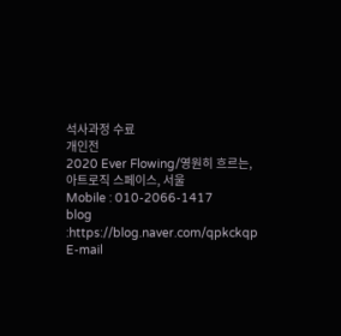석사과정 수료
개인전
2020 Ever Flowing/영원히 흐르는, 아트로직 스페이스, 서울
Mobile : 010-2066-1417
blog :https://blog.naver.com/qpkckqp
E-mail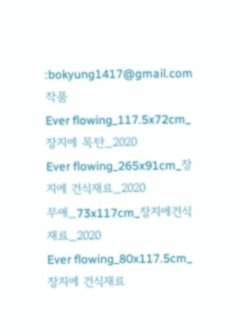:bokyung1417@gmail.com
작품
Ever flowing_117.5x72cm_장지에 목탄_2020
Ever flowing_265x91cm_장지에 건식재료_2020
무애_73x117cm_장지에건식재료_2020
Ever flowing_80x117.5cm_장지에 건식재료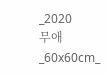_2020
무애_60x60cm_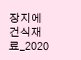장지에건식재료_2020